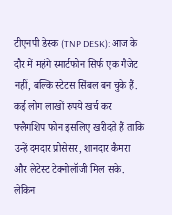टीएनपी डेस्क (TNP DESK): आज के दौर में महंगे स्मार्टफोन सिर्फ एक गैजेट नहीं, बल्कि स्टेटस सिंबल बन चुके हैं. कई लोग लाखों रुपये खर्च कर फ्लैगशिप फोन इसलिए खरीदते हैं ताकि उन्हें दमदार प्रोसेसर, शानदार कैमरा और लेटेस्ट टेक्नोलॉजी मिल सके. लेकिन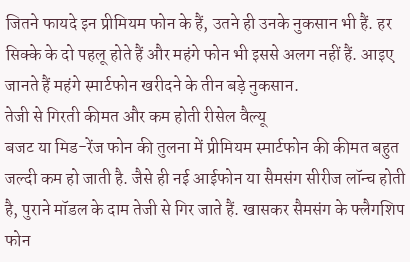जितने फायदे इन प्रीमियम फोन के हैं, उतने ही उनके नुकसान भी हैं. हर सिक्के के दो पहलू होते हैं और महंगे फोन भी इससे अलग नहीं हैं. आइए जानते हैं महंगे स्मार्टफोन खरीदने के तीन बड़े नुकसान.
तेजी से गिरती कीमत और कम होती रीसेल वैल्यू
बजट या मिड-रेंज फोन की तुलना में प्रीमियम स्मार्टफोन की कीमत बहुत जल्दी कम हो जाती है. जैसे ही नई आईफोन या सैमसंग सीरीज लॉन्च होती है, पुराने मॉडल के दाम तेजी से गिर जाते हैं. खासकर सैमसंग के फ्लैगशिप फोन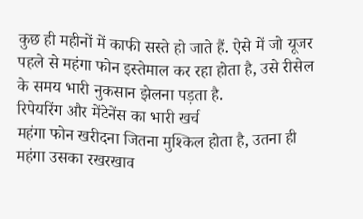कुछ ही महीनों में काफी सस्ते हो जाते हैं. ऐसे में जो यूजर पहले से महंगा फोन इस्तेमाल कर रहा होता है, उसे रीसेल के समय भारी नुकसान झेलना पड़ता है.
रिपेयरिंग और मेंटेनेंस का भारी खर्च
महंगा फोन खरीदना जितना मुश्किल होता है, उतना ही महंगा उसका रखरखाव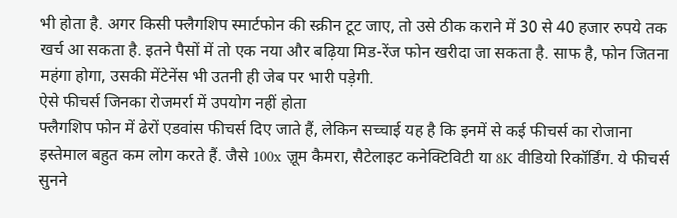भी होता है. अगर किसी फ्लैगशिप स्मार्टफोन की स्क्रीन टूट जाए, तो उसे ठीक कराने में 30 से 40 हजार रुपये तक खर्च आ सकता है. इतने पैसों में तो एक नया और बढ़िया मिड-रेंज फोन खरीदा जा सकता है. साफ है, फोन जितना महंगा होगा, उसकी मेंटेनेंस भी उतनी ही जेब पर भारी पड़ेगी.
ऐसे फीचर्स जिनका रोजमर्रा में उपयोग नहीं होता
फ्लैगशिप फोन में ढेरों एडवांस फीचर्स दिए जाते हैं, लेकिन सच्चाई यह है कि इनमें से कई फीचर्स का रोजाना इस्तेमाल बहुत कम लोग करते हैं. जैसे 100x ज़ूम कैमरा, सैटेलाइट कनेक्टिविटी या 8K वीडियो रिकॉर्डिंग. ये फीचर्स सुनने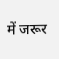में जरूर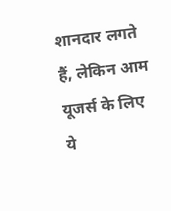शानदार लगते हैं, लेकिन आम यूजर्स के लिए ये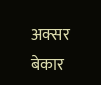अक्सर बेकार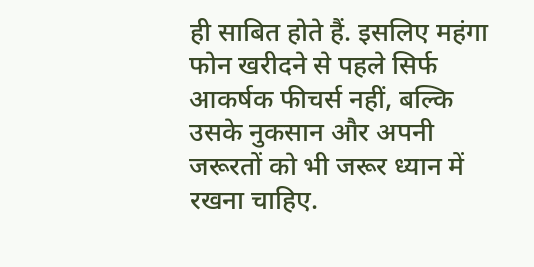ही साबित होते हैं. इसलिए महंगा फोन खरीदने से पहले सिर्फ आकर्षक फीचर्स नहीं, बल्कि उसके नुकसान और अपनी जरूरतों को भी जरूर ध्यान में रखना चाहिए.